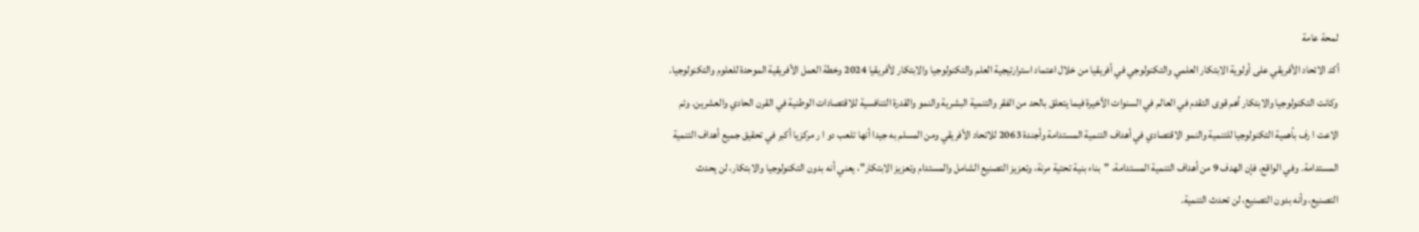لمحة عامة
أكد الاتحاد الأفريقي على أولوية الابتكار العلمي والتكنولوجي في أفريقيا من خلال اعتماد استرارتيجية العلم والتكنولوجيا والابتكار لأفريقيا 2024 وخطة العمل الأفريقية الموحدة للعلوم والتكنولوجيا.
وكانت التكنولوجيا والابتكار أهم قوى التقدم في العالم في السنوات الأخيرة فيما يتعلق بالحد من الفقر والتنمية البشرية والنمو والقدرة التنافسية للاقتصادات الوطنية في القرن الحادي والعشرين. وتم الاعت ا رف بأهمية التكنولوجيا للتنمية والنمو الاقتصادي في أهداف التنمية المستدامة وأجندة 2063 للاتحاد الأفريقي ومن المسلم به جيدا أنها تلعب دو ا ر مركزيا أكبر في تحقيق جميع أهداف التنمية المستدامة. وفي الواقع، فإن الهدف 9 من أهداف التنمية المستدامة، "بناء بنية تحتية مرنة، وتعزيز التصنيع الشامل والمستدام وتعزيز الابتكار"، يعني أنه بدون التكنولوجيا والابتكار، لن يحدث التصنيع، وأنه بدون التصنيع، لن تحدث التنمية.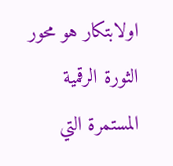اولابتكار هو محور الثورة الرقمية المستمرة التي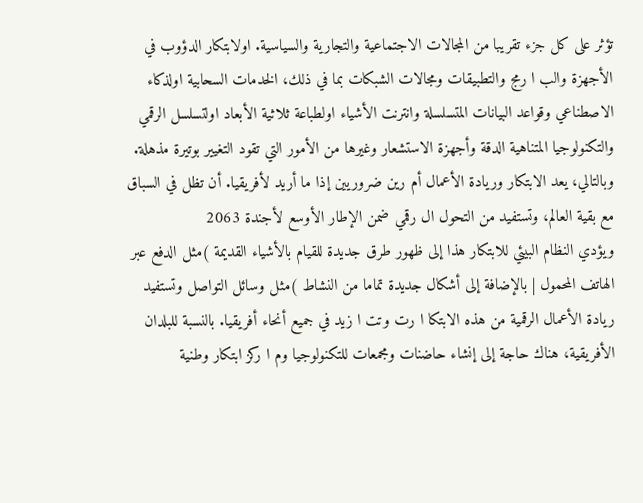تؤثر على كل جزء تقريبا من المجالات الاجتماعية والتجارية والسياسية. اولابتكار الدؤوب في الأجهزة والب ا رمج والتطبيقات ومجالات الشبكات بما في ذلك، الخدمات السحابية اولذكاء الاصطناعي وقواعد البيانات المتسلسلة وانترنت الأشياء اولطباعة ثلاثية الأبعاد اولتسلسل الرقمي والتكنولوجيا المتناهية الدقة وأجهزة الاستشعار وغيرها من الأمور التي تقود التغيير بوتيرة مذهلة. وبالتالي، يعد الابتكار وريادة الأعمال أم رين ضروريين إذا ما أريد لأفريقيا. أن تظل في السباق مع بقية العالم، وتستفيد من التحول ال رقمي ضمن الإطار الأوسع لأجندة 2063
ويؤدي النظام البيئي للابتكار هذا إلى ظهور طرق جديدة للقيام بالأشياء القديمة )مثل الدفع عبر الهاتف المحمول | بالإضافة إلى أشكال جديدة تماما من النشاط )مثل وسائل التواصل وتستفيد ريادة الأعمال الرقمية من هذه الابتكا ا رت وتت ا زيد في جميع أنحاء أفريقيا. بالنسبة للبلدان الأفريقية، هناك حاجة إلى إنشاء حاضنات ومجمعات للتكنولوجيا وم ا ركز ابتكار وطنية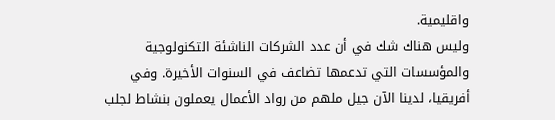واقليمية.
وليس هناك شك في أن عدد الشركات الناشئة التكنولوجية والمؤسسات التي تدعمها تضاعف في السنوات الأخيرة. وفي أفريقيا، لدينا الآن جيل ملهم من رواد الأعمال يعملون بنشاط لجلب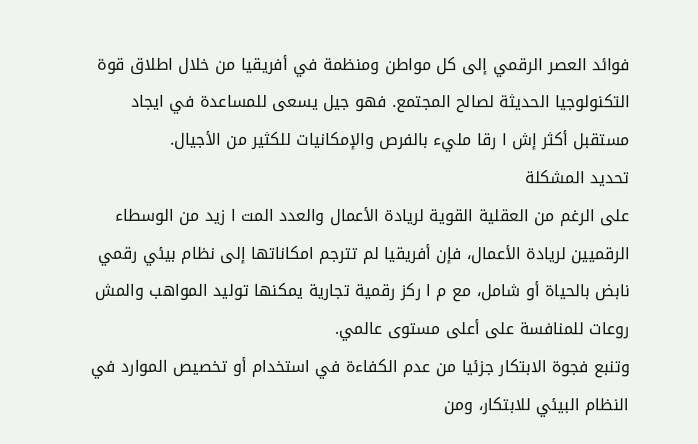فوائد العصر الرقمي إلى كل مواطن ومنظمة في أفريقيا من خلال اطلاق قوة التكنولوجيا الحديثة لصالح المجتمع. فهو جيل يسعى للمساعدة في ايجاد مستقبل أكثر إش ا رقا مليء بالفرص والإمكانيات للكثير من الأجيال.
تحديد المشكلة
على الرغم من العقلية القوية لريادة الأعمال والعدد المت ا زيد من الوسطاء الرقميين لريادة الأعمال، فإن أفريقيا لم تترجم امكاناتها إلى نظام بيئي رقمي نابض بالحياة أو شامل، مع م ا ركز رقمية تجارية يمكنها توليد المواهب والمش روعات للمنافسة على أعلى مستوى عالمي.
وتنبع فجوة الابتكار جزئيا من عدم الكفاءة في استخدام أو تخصيص الموارد في النظام البيئي للابتكار، ومن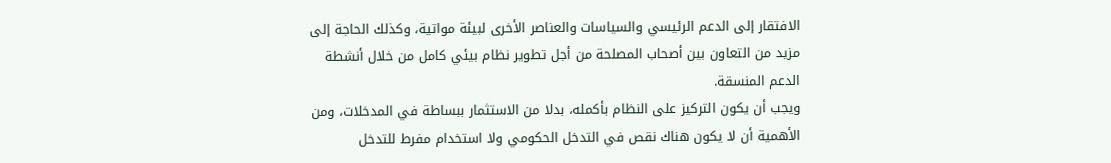الافتقار إلى الدعم الرئيسي والسياسات والعناصر الأخرى لبيئة مواتية، وكذلك الحاجة إلى مزيد من التعاون بين أصحاب المصلحة من أجل تطوير نظام بيئي كامل من خلال أنشطة الدعم المنسقة.
ويجب أن يكون التركيز على النظام بأكمله، بدلا من الاستثمار ببساطة في المدخلات، ومن الأهمية أن لا يكون هناك نقص في التدخل الحكومي ولا استخدام مفرط للتدخل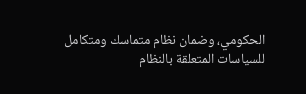الحكومي، وضمان نظام متماسك ومتكامل للسياسات المتعلقة بالنظام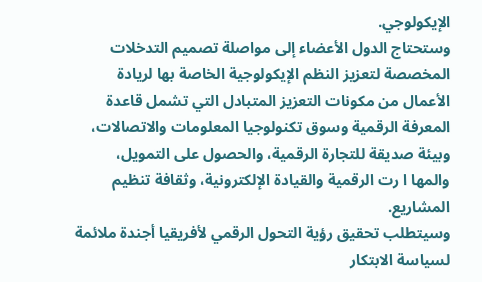الإيكولوجي.
وستحتاج الدول الأعضاء إلى مواصلة تصميم التدخلات المخصصة لتعزيز النظم الإيكولوجية الخاصة بها لريادة الأعمال من مكونات التعزيز المتبادل التي تشمل قاعدة المعرفة الرقمية وسوق تكنولوجيا المعلومات والاتصالات، وبيئة صديقة للتجارة الرقمية، والحصول على التمويل، والمها ا رت الرقمية والقيادة الإلكترونية، وثقافة تنظيم المشاريع.
وسيتطلب تحقيق رؤية التحول الرقمي لأفريقيا أجندة ملائمة لسياسة الابتكار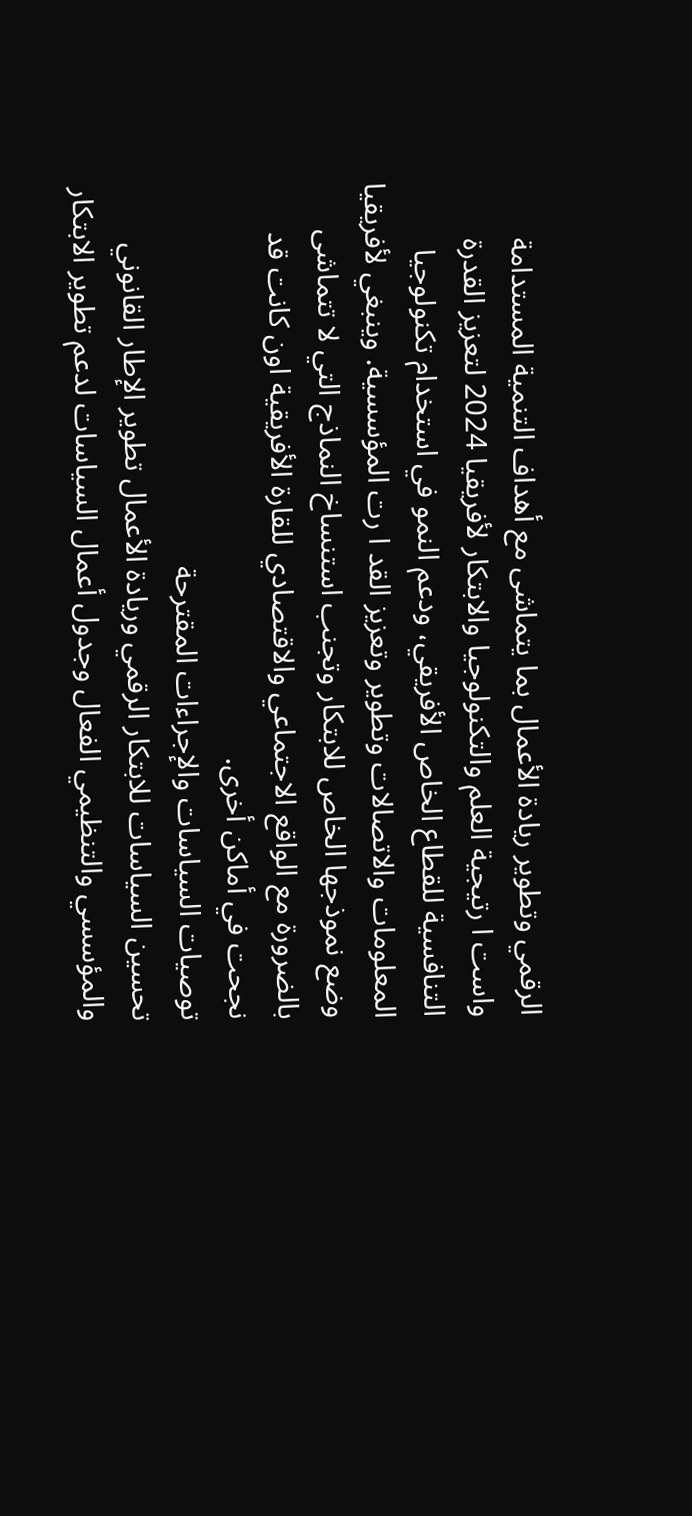الرقمي وتطوير ريادة الأعمال بما يتماشى مع أهداف التنمية المستدامة واست ا رتيجية العلم والتكنولوجيا والابتكار لأفريقيا 2024 لتعزيز القدرة التنافسية للقطاع الخاص الأفريقي، ودعم النمو في استخدام تكنولوجيا المعلومات والاتصالات وتطوير وتعزيز القد ا رت المؤسسية. وينبغي لأفريقيا وضع نموذجها الخاص للابتكار وتجنب استنساخ النماذج التي لا تتماشى بالضرورة مع الواقع الاجتماعي والاقتصادي للقارة الأفريقية اون كانت قد نجحت في أماكن أخرى.
توصيات السياسات والإجراءات المقترحة
تحسين السياسات للابتكار الرقمي وريادة الأعمال تطوير الإطار القانوني والمؤسسي والتنظيمي الفعال وجدول أعمال السياسات لدعم تطوير الابتكار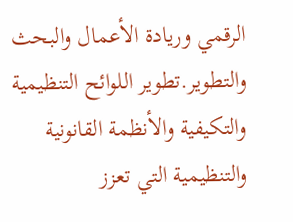الرقمي وريادة الأعمال والبحث والتطوير.تطوير اللوائح التنظيمية والتكيفية والأنظمة القانونية والتنظيمية التي تعزز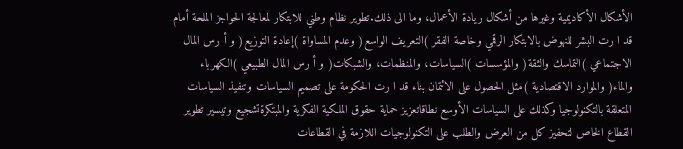الأشكال الأكاديمية وغيرها من أشكال ريادة الأعمال، وما الى ذلك.تطوير نظام وطني للابتكار لمعالجة الحواجز الملحة أمام قد ا رت البشر للنهوض بالابتكار الرقمي وخاصة الفقر )التعريف الواسع( وعدم المساواة )إعادة التوزيع( و أ رس المال الاجتماعي )التماسك والثقة( والمؤسسات )السياسات، والمنظمات، والشبكات( و أ رس المال الطبيعي )الكهرباء والماء( والموارد الاقتصادية )مثل الحصول على الائتمان بناء قد ا رت الحكومة على تصميم السياسات وتنفيذ السياسات المتعلقة بالتكنولوجيا وكذلك على السياسات الأوسع نطاقاتعزيز حماية حقوق الملكية الفكرية والمبتكرةتشجيع وتيسير تطوير القطاع الخاص لتحفيز كل من العرض والطلب على التكنولوجيات اللازمة في القطاعات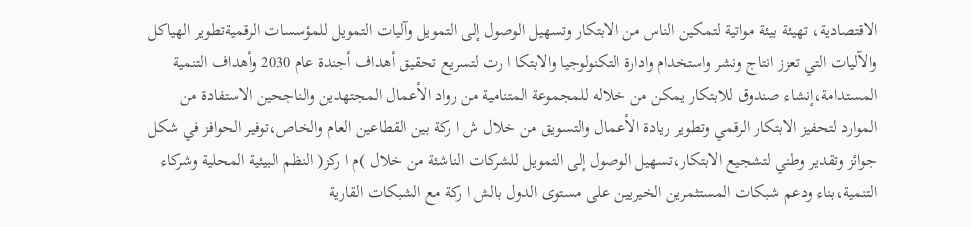الاقتصادية، تهيئة بيئة مواتية لتمكين الناس من الابتكار وتسهيل الوصول إلى التمويل وآليات التمويل للمؤسسات الرقميةتطوير الهياكل والآليات التي تعزز انتاج ونشر واستخدام وادارة التكنولوجيا والابتكا ا رت لتسريع تحقيق أهداف أجندة عام 2030 وأهداف التنمية المستدامة،إنشاء صندوق للابتكار يمكن من خلاله للمجموعة المتنامية من رواد الأعمال المجتهدين والناجحين الاستفادة من
الموارد لتحفيز الابتكار الرقمي وتطوير ريادة الأعمال والتسويق من خلال ش ا ركة بين القطاعين العام والخاص،توفير الحوافز في شكل جوائز وتقدير وطني لتشجيع الابتكار،تسهيل الوصول إلى التمويل للشركات الناشئة من خلال )م ا ركز( النظم البيئية المحلية وشركاء التنمية،بناء ودعم شبكات المستثمرين الخيريين على مستوى الدول بالش ا ركة مع الشبكات القارية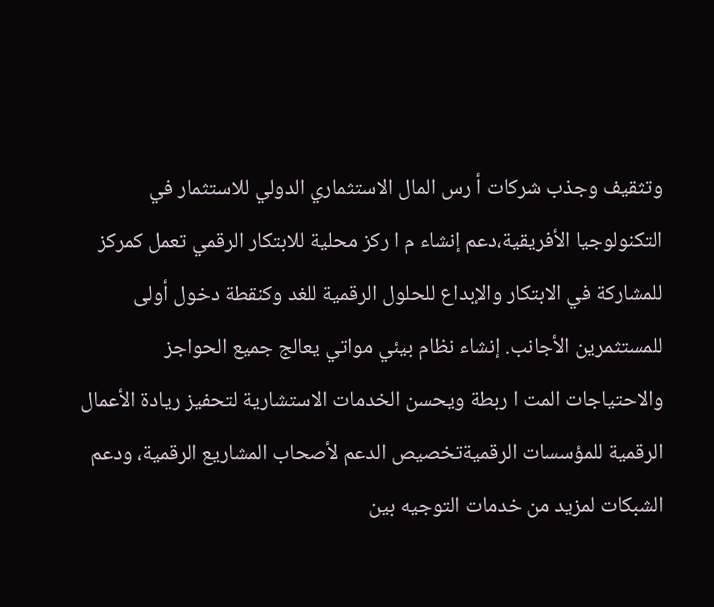وتثقيف وجذب شركات أ رس المال الاستثماري الدولي للاستثمار في التكنولوجيا الأفريقية،دعم إنشاء م ا ركز محلية للابتكار الرقمي تعمل كمركز للمشاركة في الابتكار والإبداع للحلول الرقمية للغد وكنقطة دخول أولى للمستثمرين الأجانب. إنشاء نظام بيئي مواتي يعالج جميع الحواجز والاحتياجات المت ا ربطة ويحسن الخدمات الاستشارية لتحفيز ريادة الأعمال الرقمية للمؤسسات الرقميةتخصيص الدعم لأصحاب المشاريع الرقمية، ودعم الشبكات لمزيد من خدمات التوجيه بين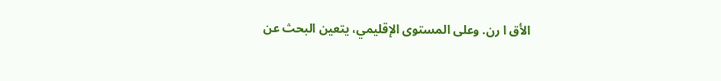الأق ا رن. وعلى المستوى الإقليمي، يتعين البحث عن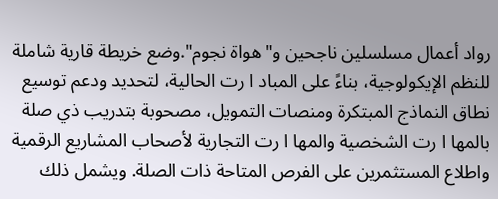رواد أعمال مسلسلين ناجحين و"هواة نجوم".وضع خريطة قارية شاملة للنظم الإيكولوجية، بناءً على المباد ا رت الحالية، لتحديد ودعم توسيع نطاق النماذج المبتكرة ومنصات التمويل، مصحوبة بتدريب ذي صلة بالمها ا رت الشخصية والمها ا رت التجارية لأصحاب المشاريع الرقمية واطلاع المستثمرين على الفرص المتاحة ذات الصلة. ويشمل ذلك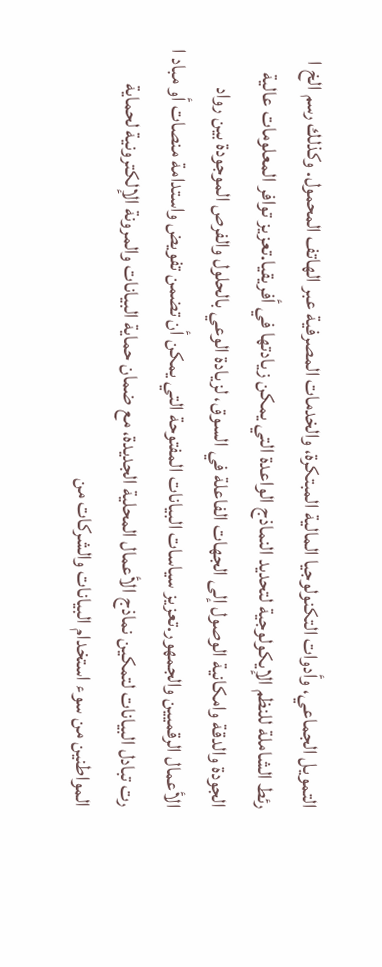التمويل الجماعي، وأدوات التكنولوجيا المالية المبتكرة، والخدمات المصرفية عبر الهاتف المحمول. وكذلك رسم الخ ا رئط الشاملة للنظم الإيكولوجية لتحديد النماذج الواعدة التي يمكن زيادتها في أفريقيا.تعزيز توافر المعلومات عالية الجودة والدقة وامكانية الوصول إلى الجهات الفاعلة في السوق، لزيادة الوعي بالحلول والفرص الموجودة بين رواد الأعمال الرقميين والجمهور.تعزيز سياسات البيانات المفتوحة التي يمكن أن تضمن تفويض واستدامة منصات أو مباد ا رت تبادل البيانات لتمكين نماذج الأعمال المحلية الجديدة، مع ضمان حماية البيانات والمرونة الإلكترونية لحماية المواطنين من سوء استخدام البيانات والشركات من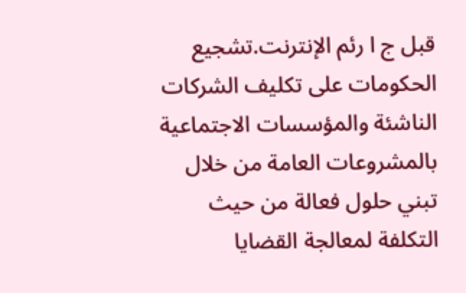قبل ج ا رئم الإنترنت.تشجيع الحكومات على تكليف الشركات الناشئة والمؤسسات الاجتماعية بالمشروعات العامة من خلال تبني حلول فعالة من حيث التكلفة لمعالجة القضايا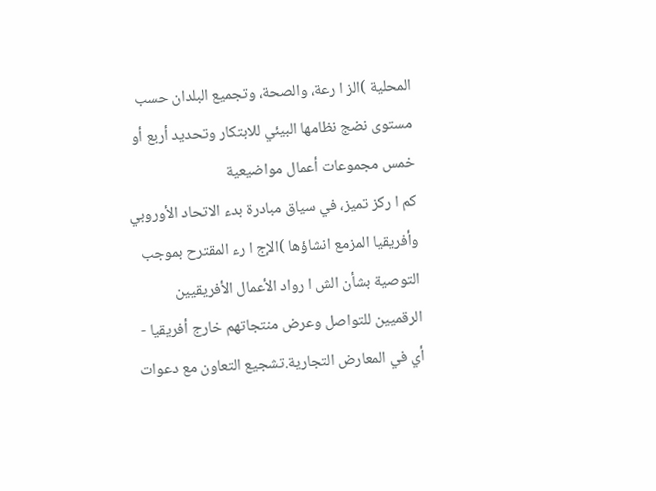المحلية )الز ا رعة، والصحة، وتجميع البلدان حسب مستوى نضج نظامها البيئي للابتكار وتحديد أربع أو خمس مجموعات أعمال مواضيعية
كم ا ركز تميز، في سياق مبادرة بدء الاتحاد الأوروبي وأفريقيا المزمع انشاؤها )الإج ا رء المقترح بموجب التوصية بشأن الش ا رواد الأعمال الأفريقيين الرقميين للتواصل وعرض منتجاتهم خارج أفريقيا - أي في المعارض التجارية.تشجيع التعاون مع دعوات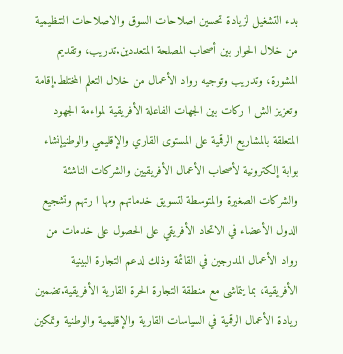بدء التشغيل لزيادة تحسين اصلاحات السوق والاصلاحات التنظيمية من خلال الحوار بين أصحاب المصلحة المتعددين.تدريب، وتقديم المشورة، وتدريب وتوجيه رواد الأعمال من خلال التعلم المختلط.إقامة وتعزيز الش ا ركات بين الجهات الفاعلة الأفريقية لمواءمة الجهود المتعلقة بالمشاريع الرقمية على المستوى القاري والإقليمي والوطنيإنشاء بوابة إلكترونية لأصحاب الأعمال الأفريقيين والشركات الناشئة والشركات الصغيرة والمتوسطة لتسويق خدماتهم ومها ا رتهم وتشجيع الدول الأعضاء في الاتحاد الأفريقي على الحصول على خدمات من رواد الأعمال المدرجين في القائمة وذلك لدعم التجارة البينية الأفريقية، بما يتماشى مع منطقة التجارة الحرة القارية الأفريقية.تضمين ريادة الأعمال الرقمية في السياسات القارية والإقليمية والوطنية وتمكين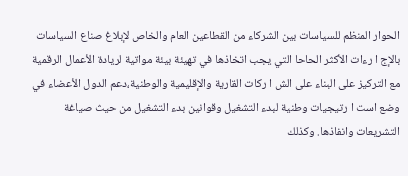الحوار المنظم للسياسات بين الشركاء من القطاعين العام والخاص لإبلاغ صناع السياسات بالإج ا رءات الأكثر الحاحا التي يجب اتخاذها في تهيئة بيئة مواتية لريادة الأعمال الرقمية مع التركيز على البناء على الش ا ركات القارية والإقليمية والوطنية،دعم الدول الأعضاء في وضع است ا رتيجيات وطنية لبدء التشغيل وقوانين بدء التشغيل من حيث صياغة التشريعات وانفاذها. وكذلك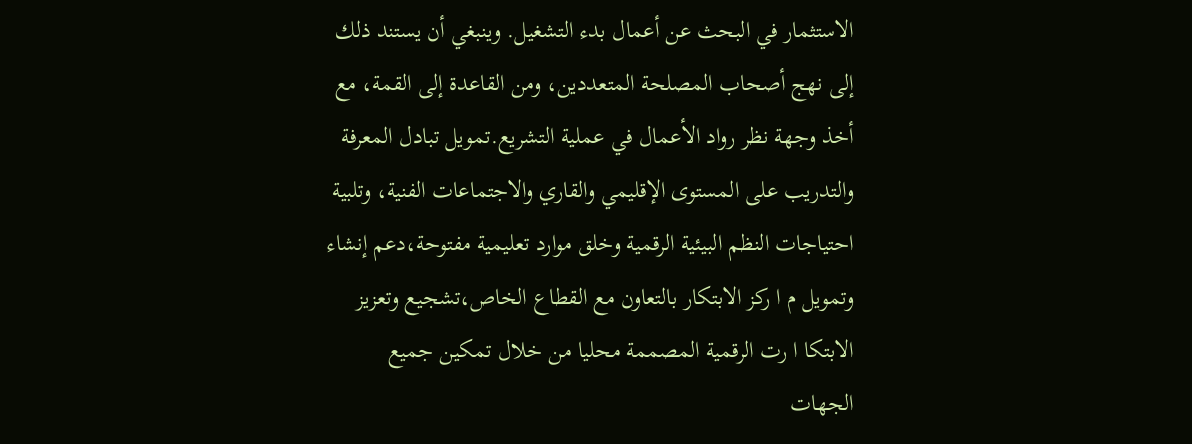الاستثمار في البحث عن أعمال بدء التشغيل. وينبغي أن يستند ذلك إلى نهج أصحاب المصلحة المتعددين، ومن القاعدة إلى القمة، مع أخذ وجهة نظر رواد الأعمال في عملية التشريع.تمويل تبادل المعرفة والتدريب على المستوى الإقليمي والقاري والاجتماعات الفنية، وتلبية احتياجات النظم البيئية الرقمية وخلق موارد تعليمية مفتوحة،دعم إنشاء وتمويل م ا ركز الابتكار بالتعاون مع القطاع الخاص،تشجيع وتعزيز الابتكا ا رت الرقمية المصممة محليا من خلال تمكين جميع الجهات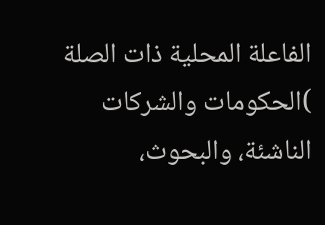الفاعلة المحلية ذات الصلة )الحكومات والشركات الناشئة، والبحوث،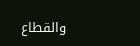والقطاع